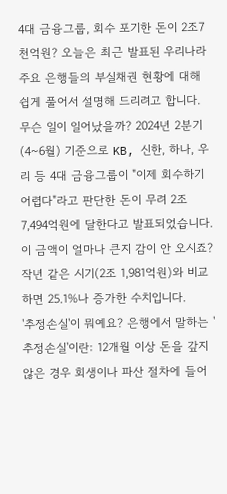4대 금융그룹, 회수 포기한 돈이 2조7천억원? 오늘은 최근 발표된 우리나라 주요 은행들의 부실채권 현황에 대해 쉽게 풀어서 설명해 드리려고 합니다.
무슨 일이 일어났을까? 2024년 2분기(4~6월) 기준으로 KB, 신한, 하나, 우리 등 4대 금융그룹이 "이제 회수하기 어렵다"라고 판단한 돈이 무려 2조 7,494억원에 달한다고 발표되었습니다.
이 금액이 얼마나 큰지 감이 안 오시죠? 작년 같은 시기(2조 1,981억원)와 비교하면 25.1%나 증가한 수치입니다.
'추정손실'이 뭐예요? 은행에서 말하는 '추정손실'이란: 12개월 이상 돈을 갚지 않은 경우 회생이나 파산 절차에 들어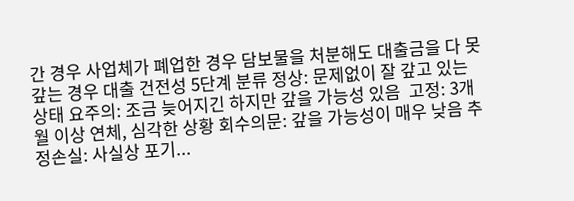간 경우 사업체가 폐업한 경우 담보물을 처분해도 대출금을 다 못 갚는 경우 대출 건전성 5단계 분류 정상: 문제없이 잘 갚고 있는 상태 요주의: 조금 늦어지긴 하지만 갚을 가능성 있음  고정: 3개월 이상 연체, 심각한 상황 회수의문: 갚을 가능성이 매우 낮음 추정손실: 사실상 포기...